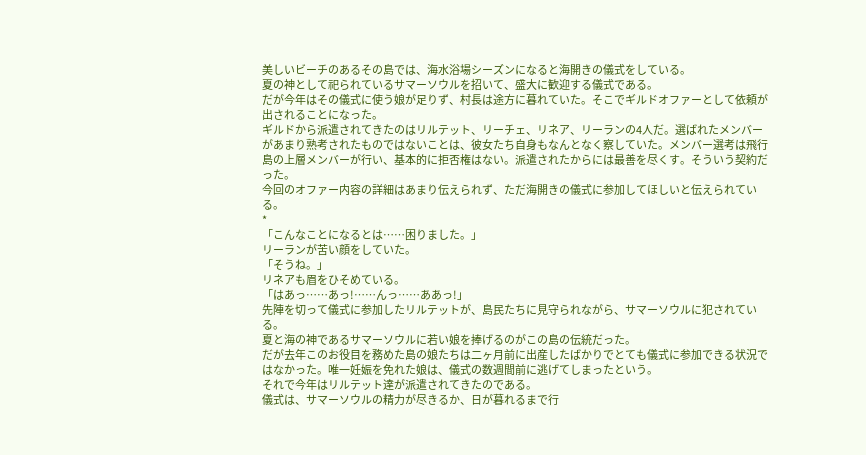美しいビーチのあるその島では、海水浴場シーズンになると海開きの儀式をしている。
夏の神として祀られているサマーソウルを招いて、盛大に歓迎する儀式である。
だが今年はその儀式に使う娘が足りず、村長は途方に暮れていた。そこでギルドオファーとして依頼が出されることになった。
ギルドから派遣されてきたのはリルテット、リーチェ、リネア、リーランの4人だ。選ばれたメンバーがあまり熟考されたものではないことは、彼女たち自身もなんとなく察していた。メンバー選考は飛行島の上層メンバーが行い、基本的に拒否権はない。派遣されたからには最善を尽くす。そういう契約だった。
今回のオファー内容の詳細はあまり伝えられず、ただ海開きの儀式に参加してほしいと伝えられている。
*
「こんなことになるとは……困りました。」
リーランが苦い顔をしていた。
「そうね。」
リネアも眉をひそめている。
「はあっ……あっ!……んっ……ああっ!」
先陣を切って儀式に参加したリルテットが、島民たちに見守られながら、サマーソウルに犯されている。
夏と海の神であるサマーソウルに若い娘を捧げるのがこの島の伝統だった。
だが去年このお役目を務めた島の娘たちは二ヶ月前に出産したばかりでとても儀式に参加できる状況ではなかった。唯一妊娠を免れた娘は、儀式の数週間前に逃げてしまったという。
それで今年はリルテット達が派遣されてきたのである。
儀式は、サマーソウルの精力が尽きるか、日が暮れるまで行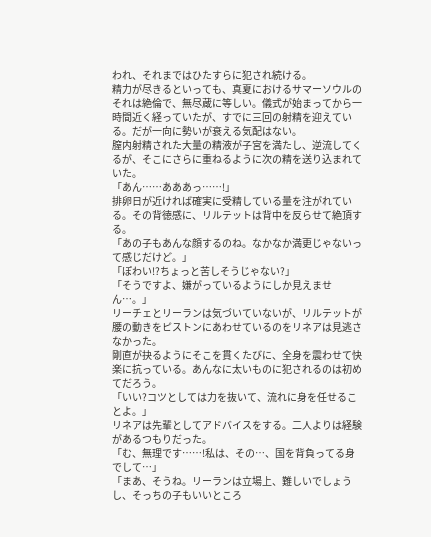われ、それまではひたすらに犯され続ける。
精力が尽きるといっても、真夏におけるサマーソウルのそれは絶倫で、無尽蔵に等しい。儀式が始まってから一時間近く経っていたが、すでに三回の射精を迎えている。だが一向に勢いが衰える気配はない。
膣内射精された大量の精液が子宮を満たし、逆流してくるが、そこにさらに重ねるように次の精を送り込まれていた。
「あん……あああっ……!」
排卵日が近ければ確実に受精している量を注がれている。その背徳感に、リルテットは背中を反らせて絶頂する。
「あの子もあんな顔するのね。なかなか満更じゃないって感じだけど。」
「ぽわい!?ちょっと苦しそうじゃない?」
「そうですよ、嫌がっているようにしか見えません…。」
リーチェとリーランは気づいていないが、リルテットが腰の動きをピストンにあわせているのをリネアは見逃さなかった。
剛直が抉るようにそこを貫くたびに、全身を震わせて快楽に抗っている。あんなに太いものに犯されるのは初めてだろう。
「いい?コツとしては力を抜いて、流れに身を任せることよ。」
リネアは先輩としてアドバイスをする。二人よりは経験があるつもりだった。
「む、無理です……!私は、その…、国を背負ってる身でして…」
「まあ、そうね。リーランは立場上、難しいでしょうし、そっちの子もいいところ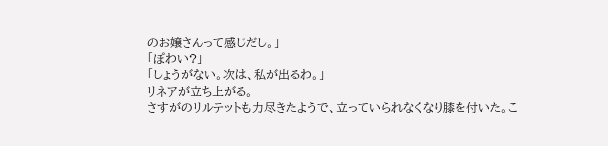のお嬢さんって感じだし。」
「ぽわい?」
「しょうがない。次は、私が出るわ。」
リネアが立ち上がる。
さすがのリルテットも力尽きたようで、立っていられなくなり膝を付いた。こ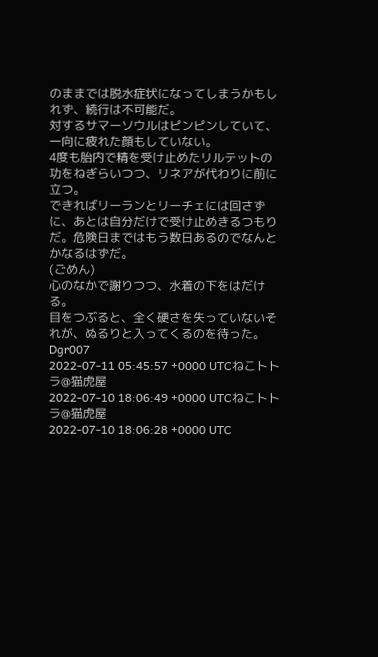のままでは脱水症状になってしまうかもしれず、続行は不可能だ。
対するサマーソウルはピンピンしていて、一向に疲れた顔もしていない。
4度も胎内で精を受け止めたリルテットの功をねぎらいつつ、リネアが代わりに前に立つ。
できればリーランとリーチェには回さずに、あとは自分だけで受け止めきるつもりだ。危険日まではもう数日あるのでなんとかなるはずだ。
(ごめん)
心のなかで謝りつつ、水着の下をはだける。
目をつぶると、全く硬さを失っていないそれが、ぬるりと入ってくるのを待った。
Dgr007
2022-07-11 05:45:57 +0000 UTCねこトトラ@猫虎屋
2022-07-10 18:06:49 +0000 UTCねこトトラ@猫虎屋
2022-07-10 18:06:28 +0000 UTC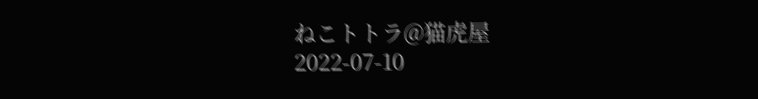ねこトトラ@猫虎屋
2022-07-10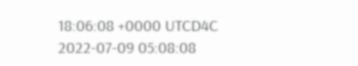18:06:08 +0000 UTCD4C
2022-07-09 05:08:08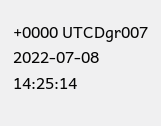+0000 UTCDgr007
2022-07-08 14:25:14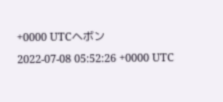+0000 UTCヘボン
2022-07-08 05:52:26 +0000 UTC